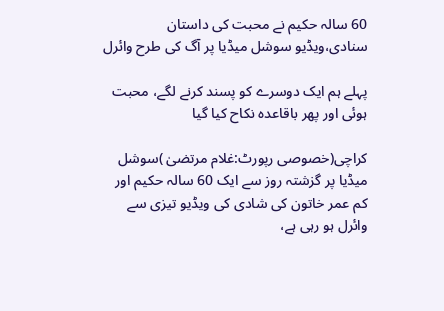60 سالہ حکیم نے محبت کی داستان سنادی،ویڈیو سوشل میڈیا پر آگ کی طرح وائرل

پہلے ہم ایک دوسرے کو پسند کرنے لگے، محبت ہوئی اور پھر باقاعدہ نکاح کیا گیا

کراچی(خصوصی رپورٹ:غلام مرتضیٰ )سوشل میڈیا پر گزشتہ روز سے ایک 60 سالہ حکیم اور کم عمر خاتون کی شادی کی ویڈیو تیزی سے وائرل ہو رہی ہے،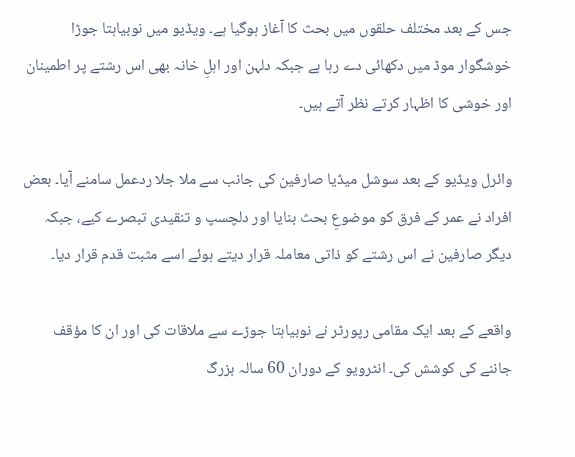جس کے بعد مختلف حلقوں میں بحث کا آغاز ہوگیا ہے۔ ویڈیو میں نوبیاہتا جوڑا خوشگوار موڈ میں دکھائی دے رہا ہے جبکہ دلہن اور اہلِ خانہ بھی اس رشتے پر اطمینان اور خوشی کا اظہار کرتے نظر آتے ہیں۔

وائرل ویڈیو کے بعد سوشل میڈیا صارفین کی جانب سے ملا جلا ردعمل سامنے آیا۔ بعض افراد نے عمر کے فرق کو موضوعِ بحث بنایا اور دلچسپ و تنقیدی تبصرے کیے، جبکہ دیگر صارفین نے اس رشتے کو ذاتی معاملہ قرار دیتے ہوئے اسے مثبت قدم قرار دیا۔

واقعے کے بعد ایک مقامی رپورٹر نے نوبیاہتا جوڑے سے ملاقات کی اور ان کا مؤقف جاننے کی کوشش کی۔ انٹرویو کے دوران 60 سالہ بزرگ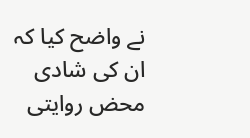نے واضح کیا کہ ان کی شادی محض روایتی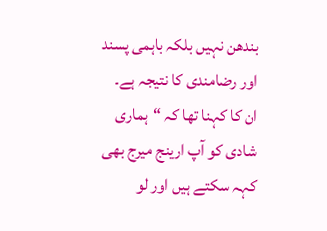بندھن نہیں بلکہ باہمی پسند اور رضامندی کا نتیجہ ہے۔ ان کا کہنا تھا کہ “ہماری شادی کو آپ ارینج میرج بھی کہہ سکتے ہیں اور لو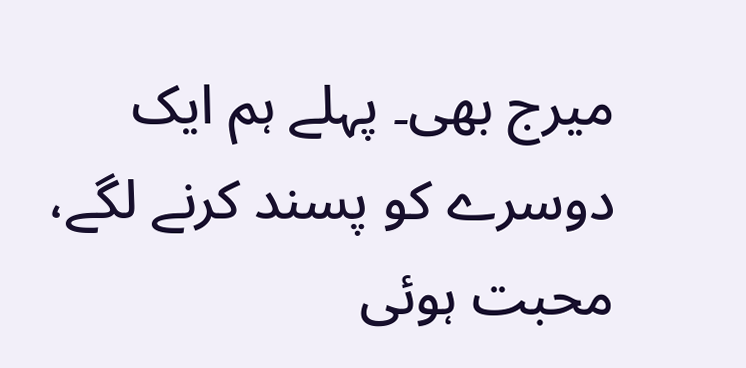میرج بھی۔ پہلے ہم ایک دوسرے کو پسند کرنے لگے، محبت ہوئی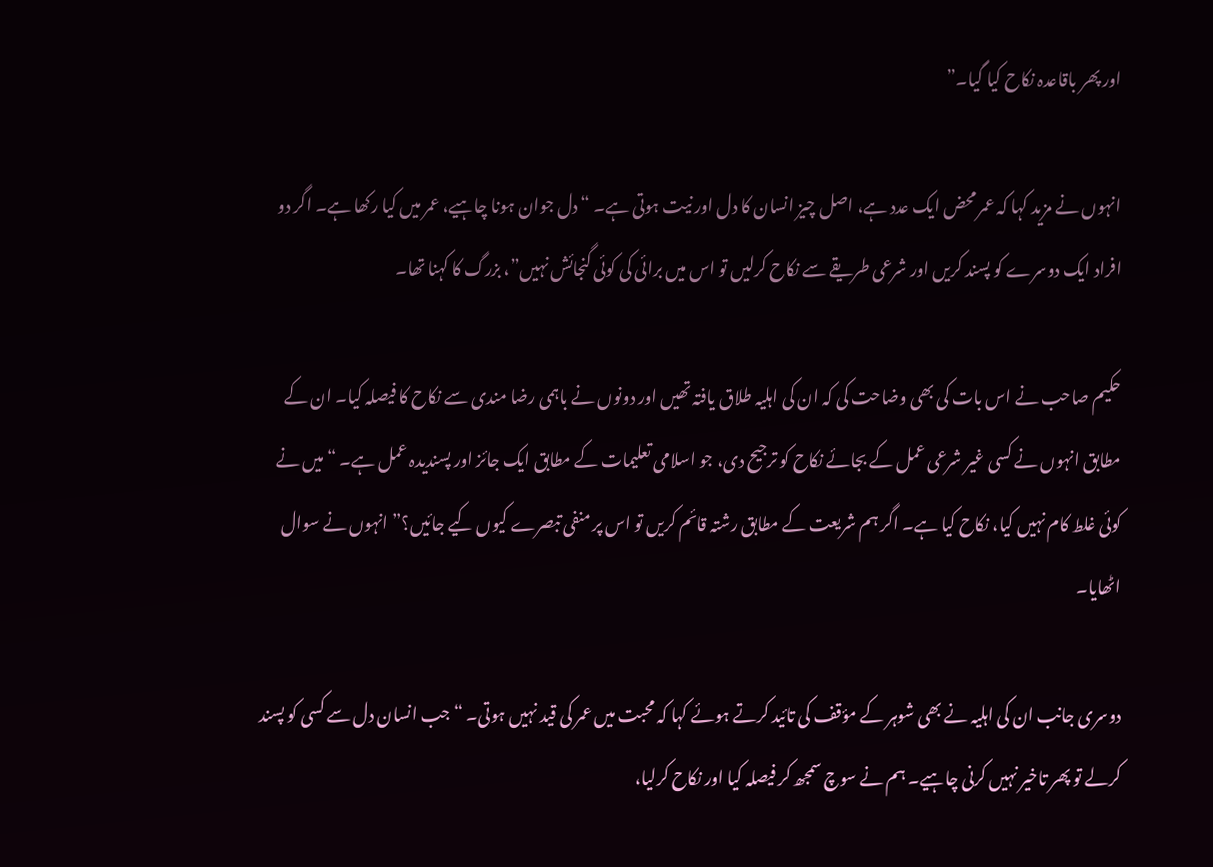اور پھر باقاعدہ نکاح کیا گیا۔”

انہوں نے مزید کہا کہ عمر محض ایک عدد ہے، اصل چیز انسان کا دل اور نیت ہوتی ہے۔ “دل جوان ہونا چاہیے، عمر میں کیا رکھا ہے۔ اگر دو افراد ایک دوسرے کو پسند کریں اور شرعی طریقے سے نکاح کرلیں تو اس میں برائی کی کوئی گنجائش نہیں”، بزرگ کا کہنا تھا۔

حکیم صاحب نے اس بات کی بھی وضاحت کی کہ ان کی اہلیہ طلاق یافتہ تھیں اور دونوں نے باہمی رضا مندی سے نکاح کا فیصلہ کیا۔ ان کے مطابق انہوں نے کسی غیر شرعی عمل کے بجائے نکاح کو ترجیح دی، جو اسلامی تعلیمات کے مطابق ایک جائز اور پسندیدہ عمل ہے۔ “میں نے کوئی غلط کام نہیں کیا، نکاح کیا ہے۔ اگر ہم شریعت کے مطابق رشتہ قائم کریں تو اس پر منفی تبصرے کیوں کیے جائیں؟” انہوں نے سوال اٹھایا۔

دوسری جانب ان کی اہلیہ نے بھی شوہر کے مؤقف کی تائید کرتے ہوئے کہا کہ محبت میں عمر کی قید نہیں ہوتی۔ “جب انسان دل سے کسی کو پسند کرلے تو پھر تاخیر نہیں کرنی چاہیے۔ ہم نے سوچ سمجھ کر فیصلہ کیا اور نکاح کرلیا،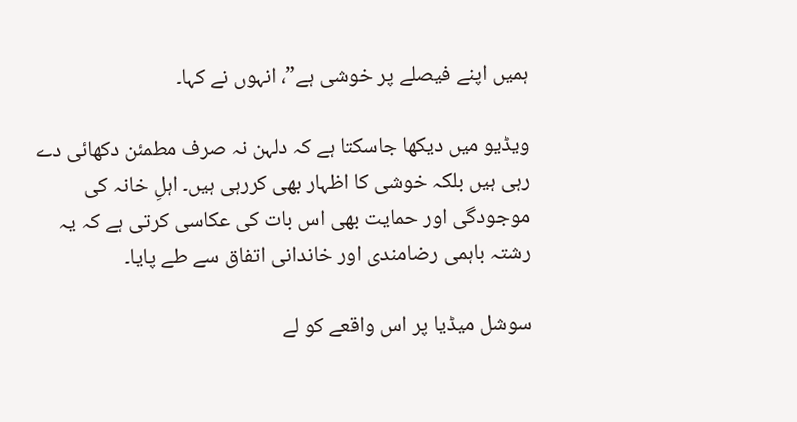ہمیں اپنے فیصلے پر خوشی ہے”، انہوں نے کہا۔

ویڈیو میں دیکھا جاسکتا ہے کہ دلہن نہ صرف مطمئن دکھائی دے رہی ہیں بلکہ خوشی کا اظہار بھی کررہی ہیں۔ اہلِ خانہ کی موجودگی اور حمایت بھی اس بات کی عکاسی کرتی ہے کہ یہ رشتہ باہمی رضامندی اور خاندانی اتفاق سے طے پایا۔

سوشل میڈیا پر اس واقعے کو لے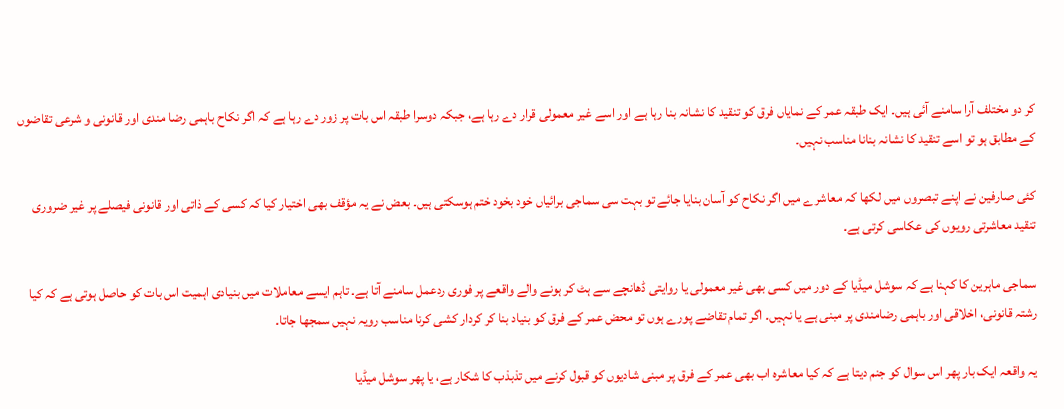کر دو مختلف آرا سامنے آئی ہیں۔ ایک طبقہ عمر کے نمایاں فرق کو تنقید کا نشانہ بنا رہا ہے اور اسے غیر معمولی قرار دے رہا ہے، جبکہ دوسرا طبقہ اس بات پر زور دے رہا ہے کہ اگر نکاح باہمی رضا مندی اور قانونی و شرعی تقاضوں کے مطابق ہو تو اسے تنقید کا نشانہ بنانا مناسب نہیں۔

کئی صارفین نے اپنے تبصروں میں لکھا کہ معاشرے میں اگر نکاح کو آسان بنایا جائے تو بہت سی سماجی برائیاں خود بخود ختم ہوسکتی ہیں۔ بعض نے یہ مؤقف بھی اختیار کیا کہ کسی کے ذاتی اور قانونی فیصلے پر غیر ضروری تنقید معاشرتی رویوں کی عکاسی کرتی ہے۔

سماجی ماہرین کا کہنا ہے کہ سوشل میڈیا کے دور میں کسی بھی غیر معمولی یا روایتی ڈھانچے سے ہٹ کر ہونے والے واقعے پر فوری ردعمل سامنے آتا ہے۔ تاہم ایسے معاملات میں بنیادی اہمیت اس بات کو حاصل ہوتی ہے کہ کیا رشتہ قانونی، اخلاقی اور باہمی رضامندی پر مبنی ہے یا نہیں۔ اگر تمام تقاضے پورے ہوں تو محض عمر کے فرق کو بنیاد بنا کر کردار کشی کرنا مناسب رویہ نہیں سمجھا جاتا۔

یہ واقعہ ایک بار پھر اس سوال کو جنم دیتا ہے کہ کیا معاشرہ اب بھی عمر کے فرق پر مبنی شادیوں کو قبول کرنے میں تذبذب کا شکار ہے، یا پھر سوشل میڈیا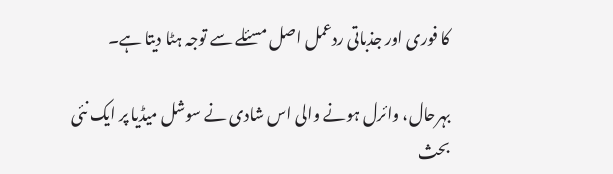کا فوری اور جذباتی ردعمل اصل مسئلے سے توجہ ہٹا دیتا ہے۔

بہرحال، وائرل ہونے والی اس شادی نے سوشل میڈیا پر ایک نئی بحث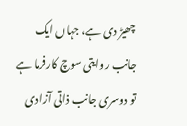چھیڑ دی ہے، جہاں ایک جانب روایتی سوچ کارفرما ہے تو دوسری جانب ذاتی آزادی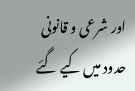اور شرعی و قانونی حدود میں کیے گئے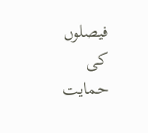فیصلوں کی حمایت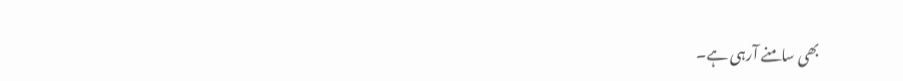بھی سامنے آرہی ہے۔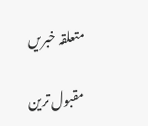متعلقہ خبریں

مقبول ترین